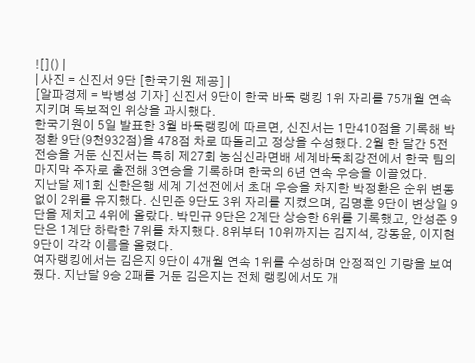![]() |
| 사진 = 신진서 9단 [한국기원 제공] |
[알파경제 = 박병성 기자] 신진서 9단이 한국 바둑 랭킹 1위 자리를 75개월 연속 지키며 독보적인 위상을 과시했다.
한국기원이 5일 발표한 3월 바둑랭킹에 따르면, 신진서는 1만410점을 기록해 박정환 9단(9천932점)을 478점 차로 따돌리고 정상을 수성했다. 2월 한 달간 5전 전승을 거둔 신진서는 특히 제27회 농심신라면배 세계바둑최강전에서 한국 팀의 마지막 주자로 출전해 3연승을 기록하며 한국의 6년 연속 우승을 이끌었다.
지난달 제1회 신한은행 세계 기선전에서 초대 우승을 차지한 박정환은 순위 변동 없이 2위를 유지했다. 신민준 9단도 3위 자리를 지켰으며, 김명훈 9단이 변상일 9단을 제치고 4위에 올랐다. 박민규 9단은 2계단 상승한 6위를 기록했고, 안성준 9단은 1계단 하락한 7위를 차지했다. 8위부터 10위까지는 김지석, 강동윤, 이지현 9단이 각각 이름을 올렸다.
여자랭킹에서는 김은지 9단이 4개월 연속 1위를 수성하며 안정적인 기량을 보여줬다. 지난달 9승 2패를 거둔 김은지는 전체 랭킹에서도 개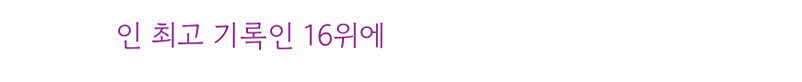인 최고 기록인 16위에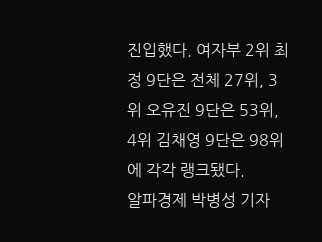진입했다. 여자부 2위 최정 9단은 전체 27위, 3위 오유진 9단은 53위, 4위 김채영 9단은 98위에 각각 랭크됐다.
알파경제 박병성 기자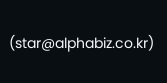(star@alphabiz.co.kr)